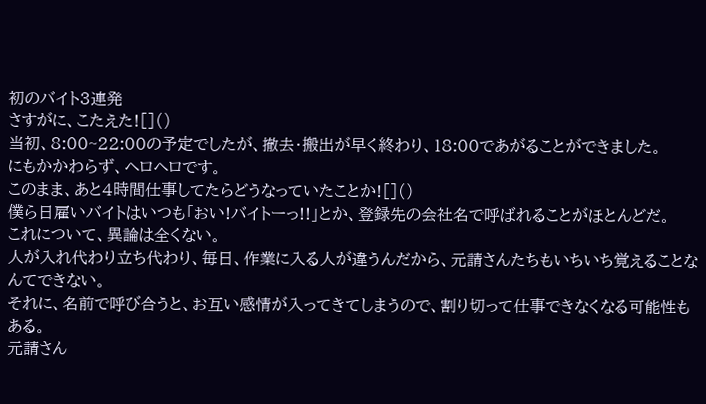初のバイト3連発
さすがに、こたえた![]()
当初、8:00~22:00の予定でしたが、撤去・搬出が早く終わり、18:00であがることができました。
にもかかわらず、ヘロヘロです。
このまま、あと4時間仕事してたらどうなっていたことか![]()
僕ら日雇いバイトはいつも「おい!バイトーっ!!」とか、登録先の会社名で呼ばれることがほとんどだ。
これについて、異論は全くない。
人が入れ代わり立ち代わり、毎日、作業に入る人が違うんだから、元請さんたちもいちいち覚えることなんてできない。
それに、名前で呼び合うと、お互い感情が入ってきてしまうので、割り切って仕事できなくなる可能性もある。
元請さん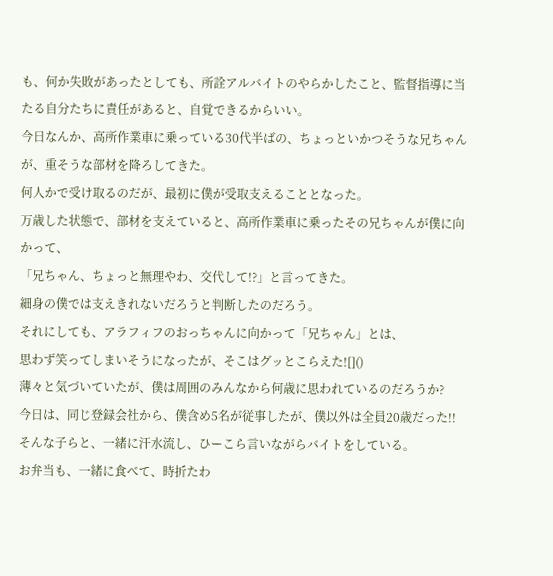も、何か失敗があったとしても、所詮アルバイトのやらかしたこと、監督指導に当たる自分たちに責任があると、自覚できるからいい。
今日なんか、高所作業車に乗っている30代半ばの、ちょっといかつそうな兄ちゃんが、重そうな部材を降ろしてきた。
何人かで受け取るのだが、最初に僕が受取支えることとなった。
万歳した状態で、部材を支えていると、高所作業車に乗ったその兄ちゃんが僕に向かって、
「兄ちゃん、ちょっと無理やわ、交代して!?」と言ってきた。
細身の僕では支えきれないだろうと判断したのだろう。
それにしても、アラフィフのおっちゃんに向かって「兄ちゃん」とは、
思わず笑ってしまいそうになったが、そこはグッとこらえた![]()
薄々と気づいていたが、僕は周囲のみんなから何歳に思われているのだろうか?
今日は、同じ登録会社から、僕含め5名が従事したが、僕以外は全員20歳だった!!
そんな子らと、一緒に汗水流し、ひーこら言いながらバイトをしている。
お弁当も、一緒に食べて、時折たわ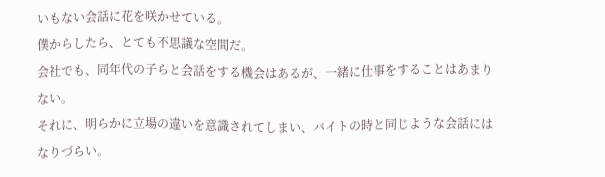いもない会話に花を咲かせている。
僕からしたら、とても不思議な空間だ。
会社でも、同年代の子らと会話をする機会はあるが、一緒に仕事をすることはあまりない。
それに、明らかに立場の違いを意識されてしまい、バイトの時と同じような会話にはなりづらい。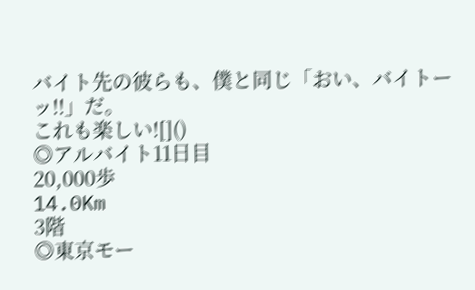バイト先の彼らも、僕と同じ「おい、バイトーッ!!」だ。
これも楽しい![]()
◎アルバイト11日目
20,000歩
14.0Km
3階
◎東京モー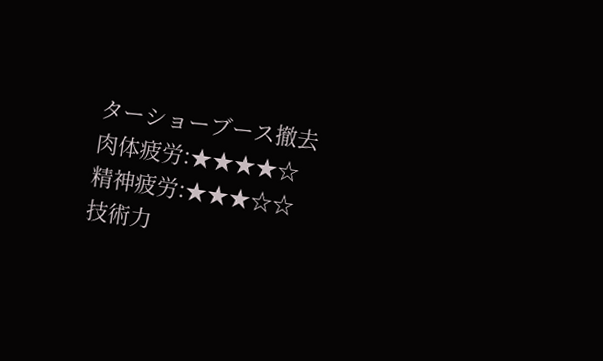ターショーブース撤去
肉体疲労:★★★★☆
精神疲労:★★★☆☆
技術力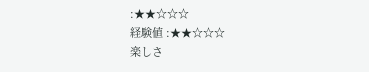:★★☆☆☆
経験値 :★★☆☆☆
楽しさ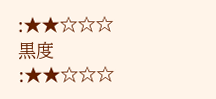:★★☆☆☆
黒度 :★★☆☆☆